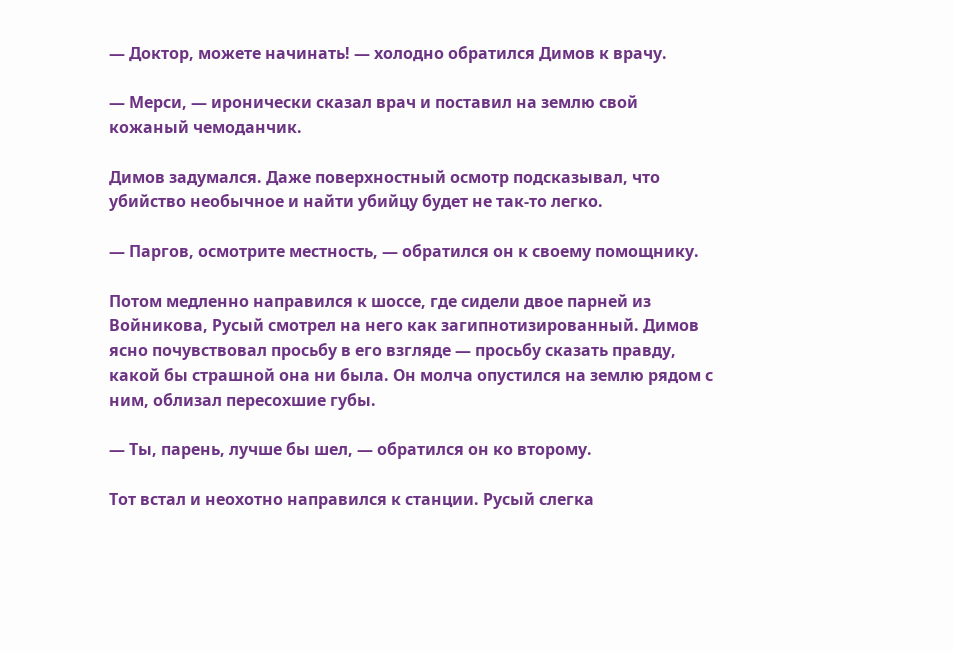— Доктор, можете начинать! — холодно обратился Димов к врачу.

— Мерси, — иронически сказал врач и поставил на землю свой кожаный чемоданчик.

Димов задумался. Даже поверхностный осмотр подсказывал, что убийство необычное и найти убийцу будет не так-то легко.

— Паргов, осмотрите местность, — обратился он к своему помощнику.

Потом медленно направился к шоссе, где сидели двое парней из Войникова, Русый смотрел на него как загипнотизированный. Димов ясно почувствовал просьбу в его взгляде — просьбу сказать правду, какой бы страшной она ни была. Он молча опустился на землю рядом с ним, облизал пересохшие губы.

— Ты, парень, лучше бы шел, — обратился он ко второму.

Тот встал и неохотно направился к станции. Русый слегка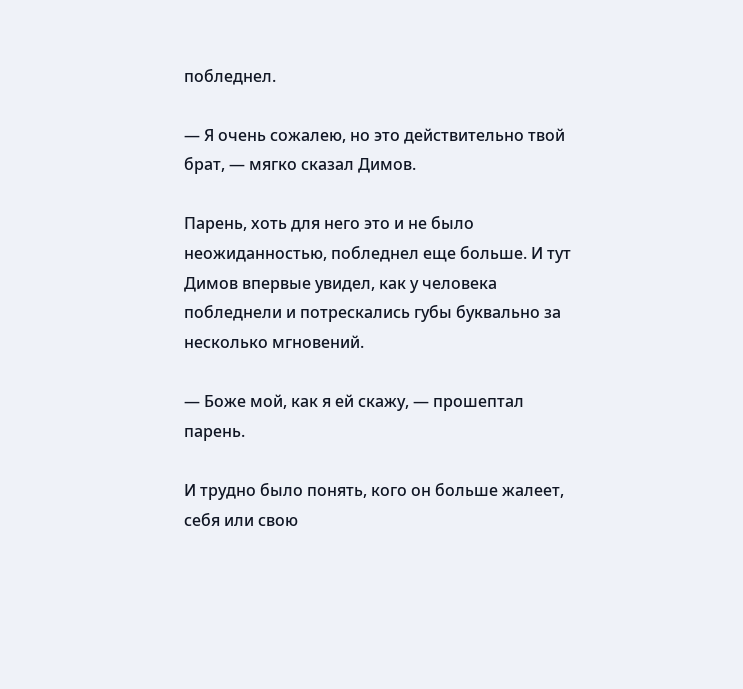побледнел.

— Я очень сожалею, но это действительно твой брат, — мягко сказал Димов.

Парень, хоть для него это и не было неожиданностью, побледнел еще больше. И тут Димов впервые увидел, как у человека побледнели и потрескались губы буквально за несколько мгновений.

— Боже мой, как я ей скажу, — прошептал парень.

И трудно было понять, кого он больше жалеет, себя или свою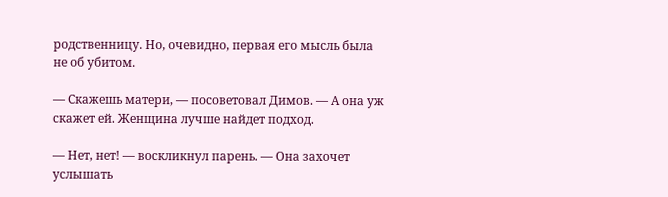родственницу. Но, очевидно, первая его мысль была не об убитом.

— Скажешь матери, — посоветовал Димов. — А она уж скажет ей. Женщина лучше найдет подход.

— Нет, нет! — воскликнул парень. — Она захочет услышать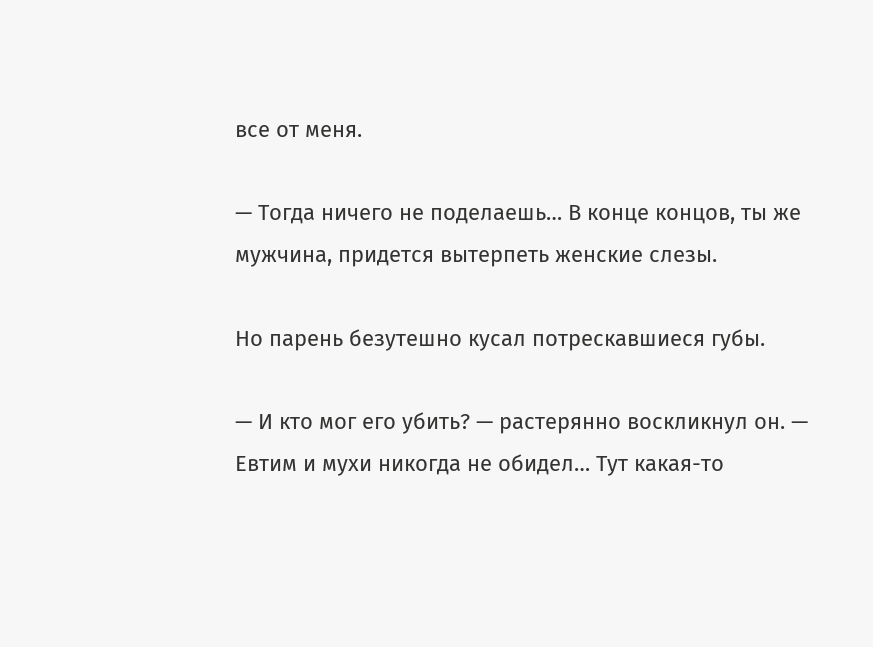все от меня.

— Тогда ничего не поделаешь… В конце концов, ты же мужчина, придется вытерпеть женские слезы.

Но парень безутешно кусал потрескавшиеся губы.

— И кто мог его убить? — растерянно воскликнул он. — Евтим и мухи никогда не обидел… Тут какая-то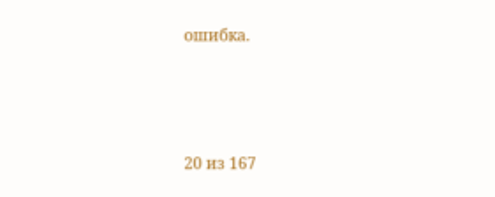ошибка.



20 из 167